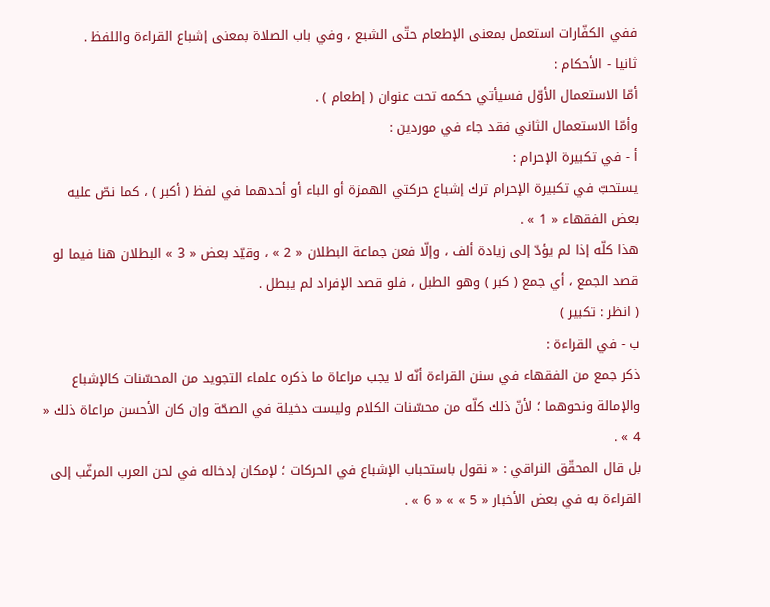ففي الكفّارات استعمل بمعنى الإطعام حتّى الشبع ، وفي باب الصلاة بمعنى إشباع القراءة واللفظ .
ثانيا - الأحكام :
أمّا الاستعمال الأوّل فسيأتي حكمه تحت عنوان ( إطعام ) .
وأمّا الاستعمال الثاني فقد جاء في موردين :
أ - في تكبيرة الإحرام :
يستحبّ في تكبيرة الإحرام ترك إشباع حركتي الهمزة أو الباء أو أحدهما في لفظ ( أكبر ) ، كما نصّ عليه بعض الفقهاء « 1 » .
هذا كلّه إذا لم يؤدّ إلى زيادة ألف ، وإلّا فعن جماعة البطلان « 2 » ، وقيّد بعض « 3 » البطلان هنا فيما لو قصد الجمع ، أي جمع ( كبر ) وهو الطبل ، فلو قصد الإفراد لم يبطل .
( انظر : تكبير )
ب - في القراءة :
ذكر جمع من الفقهاء في سنن القراءة أنّه لا يجب مراعاة ما ذكره علماء التجويد من المحسّنات كالإشباع والإمالة ونحوهما ؛ لأنّ ذلك كلّه من محسّنات الكلام وليست دخيلة في الصحّة وإن كان الأحسن مراعاة ذلك « 4 » .
بل قال المحقّق النراقي : « نقول باستحباب الإشباع في الحركات ؛ لإمكان إدخاله في لحن العرب المرغّب إلى القراءة به في بعض الأخبار « 5 » » « 6 » .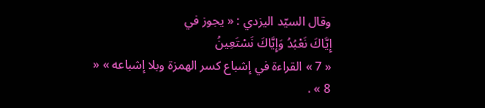وقال السيّد اليزدي : « يجوز في
إِيَّاكَ نَعْبُدُ وَإِيَّاكَ نَسْتَعِينُ
« 7 » القراءة في إشباع كسر الهمزة وبلا إشباعه » « 8 » .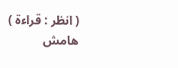( انظر : قراءة )
هامش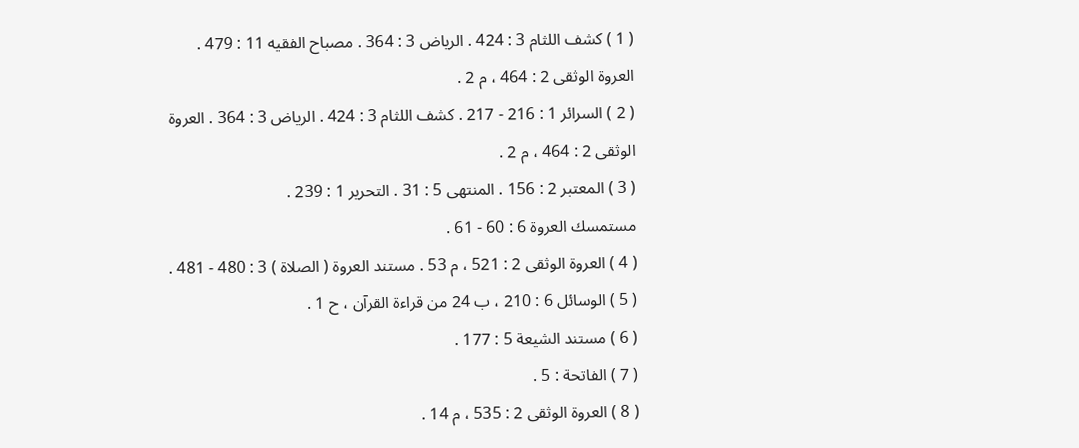( 1 ) كشف اللثام 3 : 424 . الرياض 3 : 364 . مصباح الفقيه 11 : 479 . العروة الوثقى 2 : 464 ، م 2 .
( 2 ) السرائر 1 : 216 - 217 . كشف اللثام 3 : 424 . الرياض 3 : 364 . العروة الوثقى 2 : 464 ، م 2 .
( 3 ) المعتبر 2 : 156 . المنتهى 5 : 31 . التحرير 1 : 239 .
مستمسك العروة 6 : 60 - 61 .
( 4 ) العروة الوثقى 2 : 521 ، م 53 . مستند العروة ( الصلاة ) 3 : 480 - 481 .
( 5 ) الوسائل 6 : 210 ، ب 24 من قراءة القرآن ، ح 1 .
( 6 ) مستند الشيعة 5 : 177 .
( 7 ) الفاتحة : 5 .
( 8 ) العروة الوثقى 2 : 535 ، م 14 .